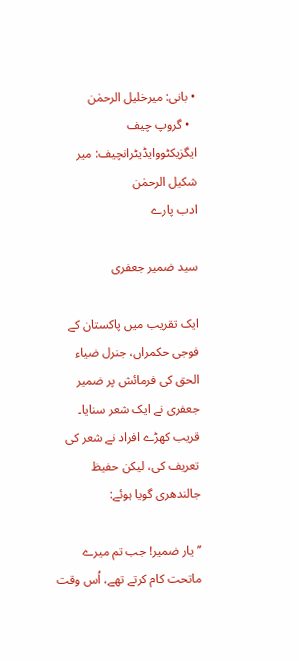• بانی: میرخلیل الرحمٰن
  • گروپ چیف ایگزیکٹووایڈیٹرانچیف: میر شکیل الرحمٰن
ادب پارے

سید ضمیر جعفری

ایک تقریب میں پاکستان کے فوجی حکمراں، جنرل ضیاء الحق کی فرمائش پر ضمیر جعفری نے ایک شعر سنایا۔ قریب کھڑے افراد نے شعر کی تعریف کی، لیکن حفیظ جالندھری گویا ہوئے:

’’یار ضمیر! جب تم میرے ماتحت کام کرتے تھے، اُس وقت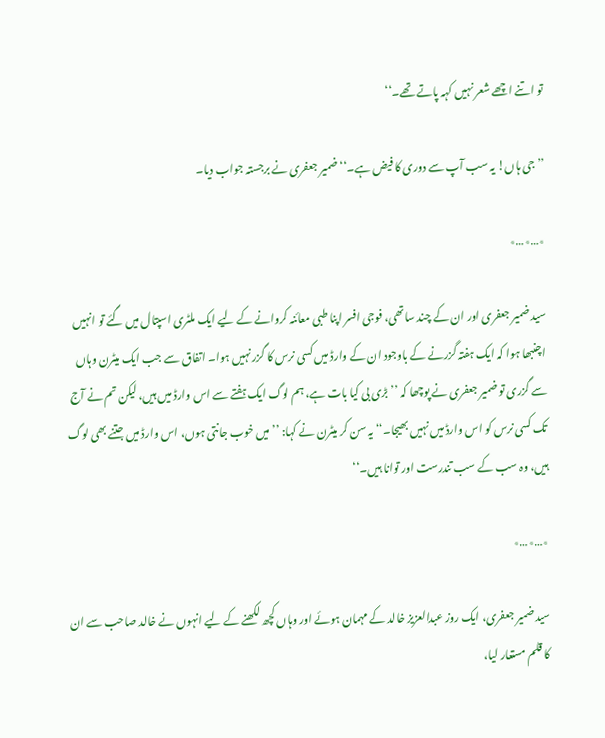تو اتنے اچھے شعر نہیں کہہ پاتے تھے۔‘‘

’’جی ہاں! یہ سب آپ سے دوری کا فیض ہے۔‘‘ ضمیر جعفری نے برجستہ جواب دیا۔

٭…٭…٭

سید ضمیر جعفری اور ان کے چند ساتھی، فوجی افسر اپنا طبی معائنہ کروانے کے لیے ایک ملٹری اسپتال میں گئے تو انہیں اچنبھا ہوا کہ ایک ہفتہ گزرنے کے باوجود ان کے وارڈ میں کسی نرس کا گزر نہیں ہوا۔ اتفاق سے جب ایک میٹرن وہاں سے گزری تو ضمیر جعفری نے پوچھا کہ ’’بڑی بی کیا بات ہے، ہم لوگ ایک ہفتے سے اس وارڈ میں ہیں، لیکن تم نے آج تک کسی نرس کو اس وارڈ میں نہیں بھیجا۔‘‘ یہ سن کر میٹرن نے کہا: ’’میں خوب جانتی ہوں، اس وارڈ میں جتنے بھی لوگ ہیں، وہ سب کے سب تندرست اور توانا ہیں۔‘‘

٭…٭…٭

سید ضمیر جعفری، ایک روز عبدالعزیز خالد کے مہمان ہوئے اور وہاں کچھ لکھنے کے لیے انہوں نے خالد صاحب سے ان کا قلم مستعار لیا،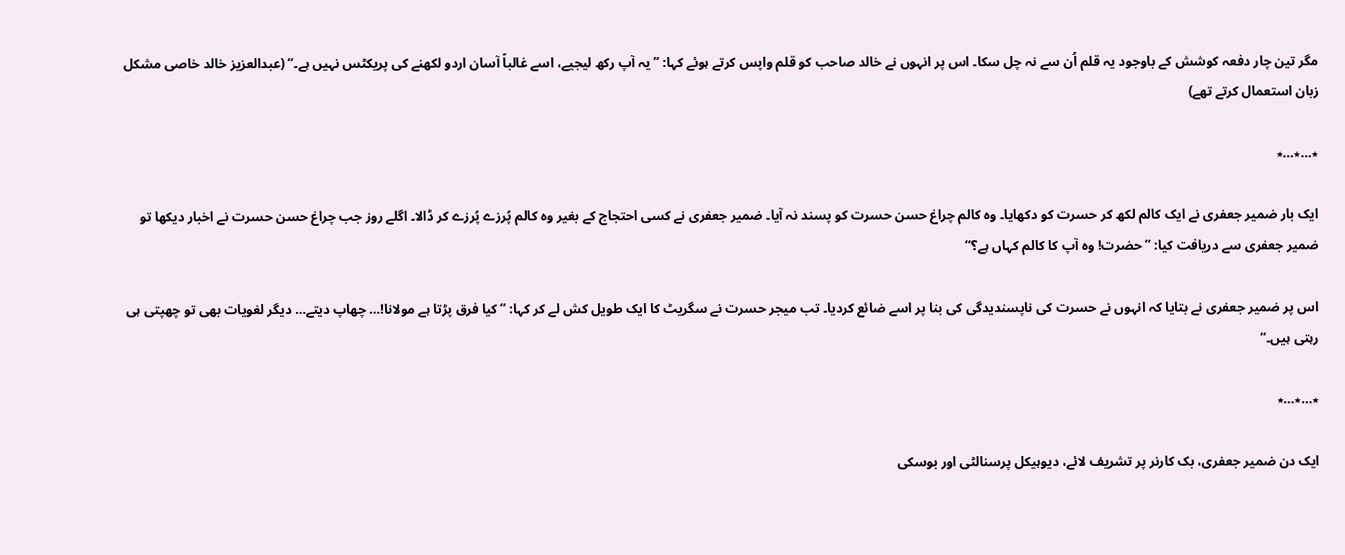مگر تین چار دفعہ کوشش کے باوجود یہ قلم اُن سے نہ چل سکا۔ اس پر انہوں نے خالد صاحب کو قلم واپس کرتے ہوئے کہا: ’’یہ آپ رکھ لیجیے، اسے غالباً آسان اردو لکھنے کی پریکٹس نہیں ہے۔‘‘ (عبدالعزیز خالد خاصی مشکل زبان استعمال کرتے تھے)

٭…٭…٭

ایک بار ضمیر جعفری نے ایک کالم لکھ کر حسرت کو دکھایا۔ وہ کالم چراغ حسن حسرت کو پسند نہ آیا۔ ضمیر جعفری نے کسی احتجاج کے بغیر وہ کالم پُرزے پُرزے کر ڈالا۔ اگلے روز جب چراغ حسن حسرت نے اخبار دیکھا تو ضمیر جعفری سے دریافت کیا: ’’حضرت! وہ آپ کا کالم کہاں ہے؟‘‘

اس پر ضمیر جعفری نے بتایا کہ انہوں نے حسرت کی ناپسندیدگی کی بنا پر اسے ضائع کردیا۔ تب میجر حسرت نے سگریٹ کا ایک طویل کش لے کر کہا: ’’کیا فرق پڑتا ہے مولانا!… چھاپ دیتے… دیگر لغویات بھی تو چھپتی ہی رہتی ہیں۔‘‘

٭…٭…٭

ایک دن ضمیر جعفری، بک کارنر پر تشریف لائے، دیوہیکل پرسنالٹی اور بوسکی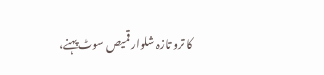کا ترو تازہ شلوار قمیص سوٹ پہنے،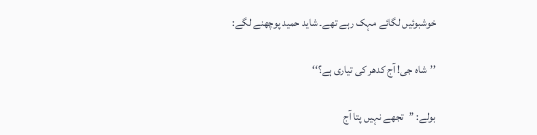خوشبوئیں لگائے مہک رہے تھے۔ شاید حمید پوچھنے لگے:

’’شاہ جی! آج کدھر کی تیاری ہے؟‘‘

بولے: ’’تجھے نہیں پتا آج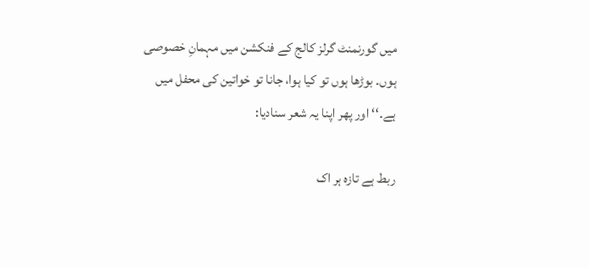میں گورنمنٹ گرلز کالج کے فنکشن میں مہمانِ خصوصی ہوں۔ بوڑھا ہوں تو کیا ہوا، جانا تو خواتین کی محفل میں ہے۔‘‘ اور پھر اپنا یہ شعر سنادیا:

ربط ہے تازہ ہر اک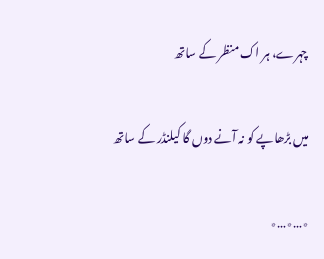چہرے، ہر اک منظر کے ساتھ

میں بڑھاپے کو نہ آنے دوں گا کیلنڈر کے ساتھ

٭…٭…٭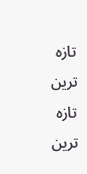تازہ ترین
تازہ ترین